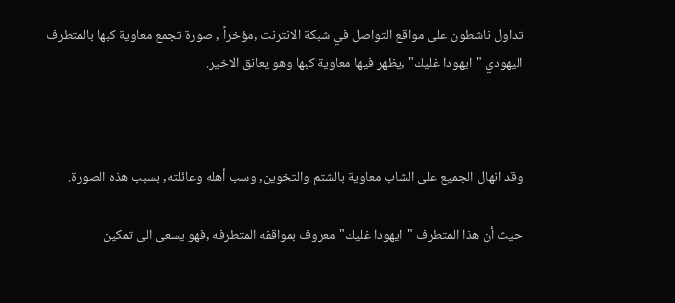تداول ناشطون على مواقع التواصل في شبكة الانترنت ,مؤخراً , صورة تجمع معاوية كبها بالمتطرف اليهودي "ايهودا غليك" ,يظهر فيها معاوية كبها وهو يعانق الاخير.



وقد انهال الجميع على الشاب معاوية بالشتم والتخوين, وسب أهله وعائلته, بسبب هذه الصورة.

حيث أن هذا المتطرف "ايهودا غليك" معروف بمواقفه المتطرفه ,فهو يسعى الى تمكين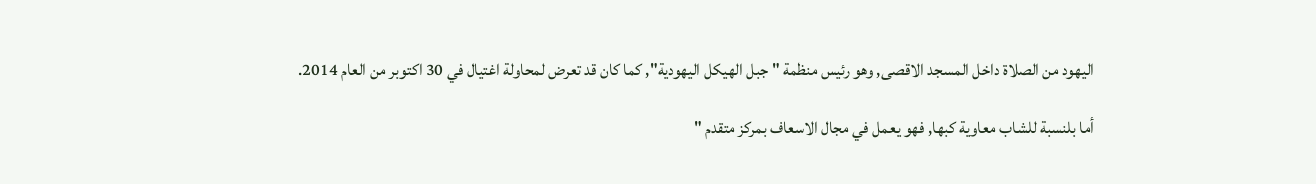اليهود من الصلاة داخل المسجد الاقصى, وهو رئيس منظمة " جبل الهيكل اليهودية", كما كان قد تعرض لمحاولة اغتيال في 30 اكتوبر من العام 2014.

أما بلنسبة للشاب معاوية كبها, فهو يعمل في مجال الاسعاف بمركز متقدم "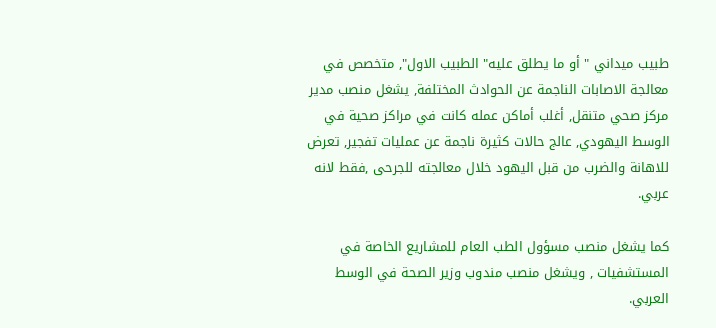طبيب ميداني " أو ما يطلق عليه" الطبيب الاول", متخصص في معالجة الاصابات الناجمة عن الحوادث المختلفة, يشغل منصب مدير مركز صحي متنقل, أغلب أماكن عمله كانت في مراكز صحية في الوسط اليهودي, عالج حالات كثيرة ناجمة عن عمليات تفجير, تعرض للاهانة والضرب من قبل اليهود خلال معالجته للجرحى ,فقط لانه عربي.

كما يشغل منصب مسؤول الطب العام للمشاريع الخاصة في المستشفيات , ويشغل منصب مندوب وزير الصحة في الوسط العربي.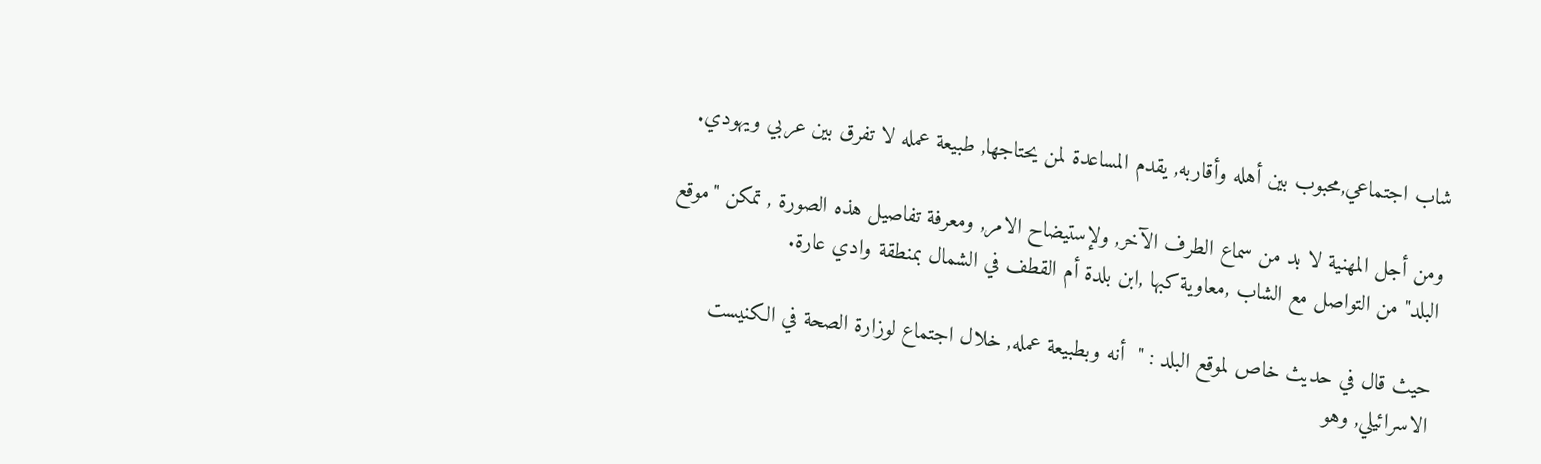شاب اجتماعي,محبوب بين أهله وأقاربه, يقدم المساعدة لمن يحتاجها, طبيعة عمله لا تفرق بين عربي ويهودي.

ومن أجل المهنية لا بد من سماع الطرف الآخر, ولإستيضاح الامر, ومعرفة تفاصيل هذه الصورة , تمكن "موقع البلد" من التواصل مع الشاب ,معاوية كبها ,ابن بلدة أم القطف في الشمال بمنطقة وادي عارة.

حيث قال في حديث خاص لموقع البلد : "  أنه وبطبيعة عمله, خلال اجتماع لوزارة الصحة في الكنيست الاسرائيلي, وهو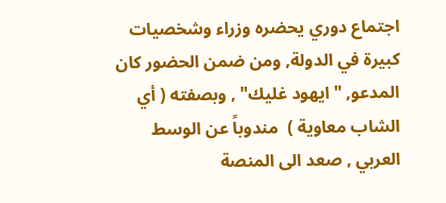اجتماع دوري يحضره وزراء وشخصيات كبيرة في الدولة, ومن ضمن الحضور كان المدعو, "ايهود غليك" , وبصفته ( أي الشاب معاوية )  مندوباً عن الوسط العربي , صعد الى المنصة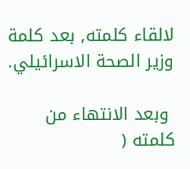لالقاء كلمته, بعد كلمة وزير الصحة الاسرائيلي.

 وبعد الانتهاء من كلمته (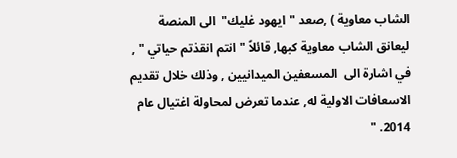الشاب معاوية ) ,صعد "ايهود غليك"  الى المنصة ليعانق الشاب معاوية كبها, قائلاً " انتم انقذتم حياتي " , في اشارة الى  المسعفين الميدانيين , وذلك خلال تقديم الاسعافات الاولية له, عندما تعرض لمحاولة اغتيال عام 2014. "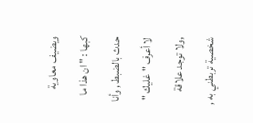ويضيف معاوية كبها : " ان هذا ما حدث بالضبط , وأنا لا أعرف " غليك " ,ولا توجد علاقة شخصية تربطني به ,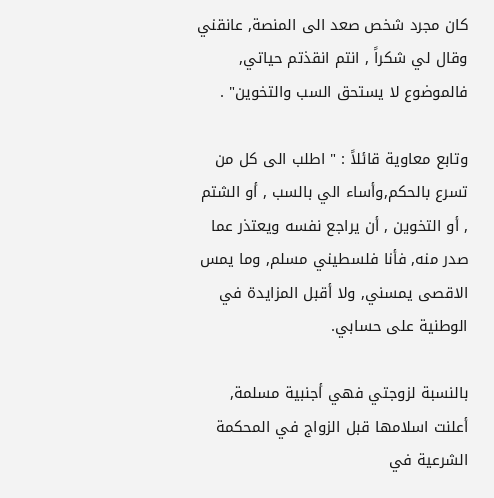كان مجرد شخص صعد الى المنصة, عانقني وقال لي شكراً , انتم انقذتم حياتي, فالموضوع لا يستحق السب والتخوين" .

وتابع معاوية قائلاً : " اطلب الى كل من تسرع بالحكم,وأساء الي بالسب , أو الشتم , أو التخوين , أن يراجع نفسه ويعتذر عما صدر منه, فأنا فلسطيني مسلم, وما يمس الاقصى يمسني, ولا أقبل المزايدة في الوطنية على حسابي.

بالنسبة لزوجتي فهي أجنبية مسلمة, أعلنت اسلامها قبل الزواج في المحكمة الشرعية في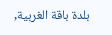بلدة باقة الغربية,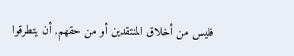فليس من أخلاق المنتقدين أو من حقهم, أن يتطرقوا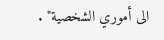الى أموري الشخصية" .